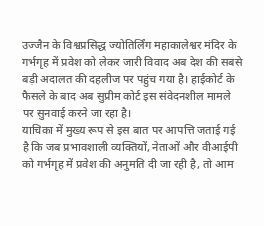उज्जैन के विश्वप्रसिद्ध ज्योतिर्लिंग महाकालेश्वर मंदिर के गर्भगृह में प्रवेश को लेकर जारी विवाद अब देश की सबसे बड़ी अदालत की दहलीज पर पहुंच गया है। हाईकोर्ट के फैसले के बाद अब सुप्रीम कोर्ट इस संवेदनशील मामले पर सुनवाई करने जा रहा है।
याचिका में मुख्य रूप से इस बात पर आपत्ति जताई गई है कि जब प्रभावशाली व्यक्तियों, नेताओं और वीआईपी को गर्भगृह में प्रवेश की अनुमति दी जा रही है, तो आम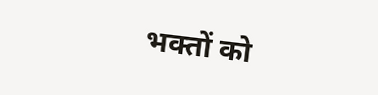भक्तों को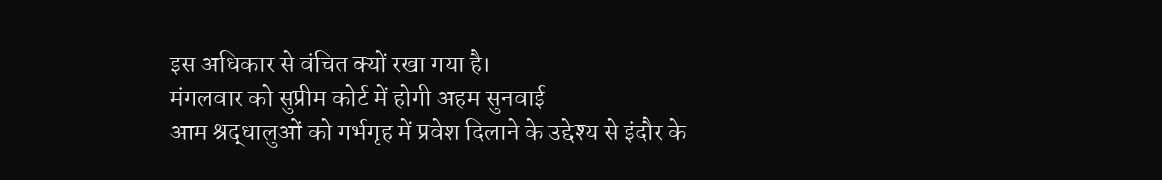इस अधिकार से वंचित क्यों रखा गया है।
मंगलवार को सुप्रीम कोर्ट में होगी अहम सुनवाई
आम श्रद्धालुओं को गर्भगृह में प्रवेश दिलाने के उद्देश्य से इंदौर के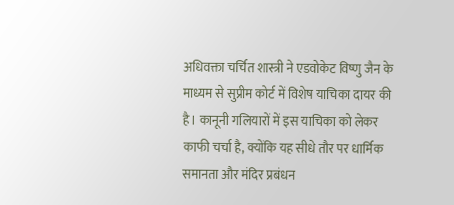अधिवक्ता चर्चित शास्त्री ने एडवोकेट विष्णु जैन के माध्यम से सुप्रीम कोर्ट में विशेष याचिका दायर की है। कानूनी गलियारों में इस याचिका को लेकर काफी चर्चा है, क्योंकि यह सीधे तौर पर धार्मिक समानता और मंदिर प्रबंधन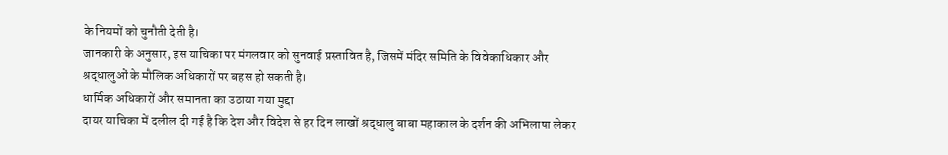के नियमों को चुनौती देती है।
जानकारी के अनुसार, इस याचिका पर मंगलवार को सुनवाई प्रस्तावित है, जिसमें मंदिर समिति के विवेकाधिकार और श्रद्धालुओं के मौलिक अधिकारों पर बहस हो सकती है।
धार्मिक अधिकारों और समानता का उठाया गया मुद्दा
दायर याचिका में दलील दी गई है कि देश और विदेश से हर दिन लाखों श्रद्धालु बाबा महाकाल के दर्शन की अभिलाषा लेकर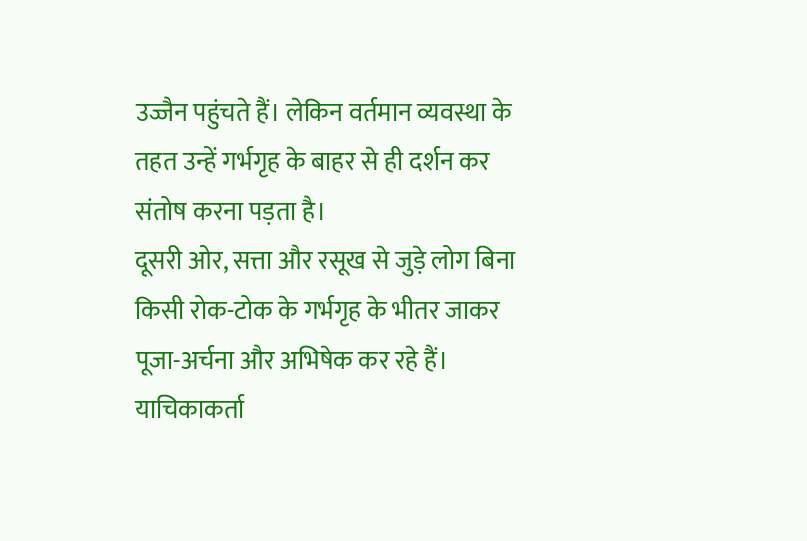उज्जैन पहुंचते हैं। लेकिन वर्तमान व्यवस्था के तहत उन्हें गर्भगृह के बाहर से ही दर्शन कर संतोष करना पड़ता है।
दूसरी ओर, सत्ता और रसूख से जुड़े लोग बिना किसी रोक-टोक के गर्भगृह के भीतर जाकर पूजा-अर्चना और अभिषेक कर रहे हैं। याचिकाकर्ता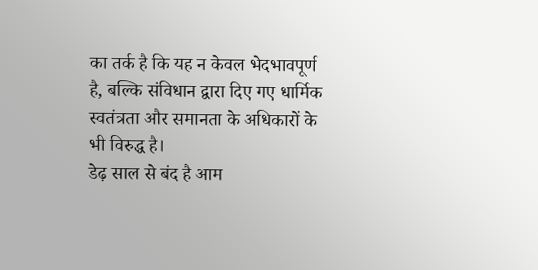का तर्क है कि यह न केवल भेदभावपूर्ण है, बल्कि संविधान द्वारा दिए गए धार्मिक स्वतंत्रता और समानता के अधिकारों के भी विरुद्ध है।
डेढ़ साल से बंद है आम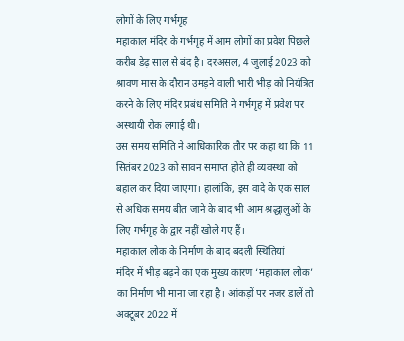लोगों के लिए गर्भगृह
महाकाल मंदिर के गर्भगृह में आम लोगों का प्रवेश पिछले करीब डेढ़ साल से बंद है। दरअसल, 4 जुलाई 2023 को श्रावण मास के दौरान उमड़ने वाली भारी भीड़ को नियंत्रित करने के लिए मंदिर प्रबंध समिति ने गर्भगृह में प्रवेश पर अस्थायी रोक लगाई थी।
उस समय समिति ने आधिकारिक तौर पर कहा था कि 11 सितंबर 2023 को सावन समाप्त होते ही व्यवस्था को बहाल कर दिया जाएगा। हालांकि, इस वादे के एक साल से अधिक समय बीत जाने के बाद भी आम श्रद्धालुओं के लिए गर्भगृह के द्वार नहीं खोले गए हैं।
महाकाल लोक के निर्माण के बाद बदली स्थितियां
मंदिर में भीड़ बढ़ने का एक मुख्य कारण ‘महाकाल लोक’ का निर्माण भी माना जा रहा है। आंकड़ों पर नजर डालें तो अक्टूबर 2022 में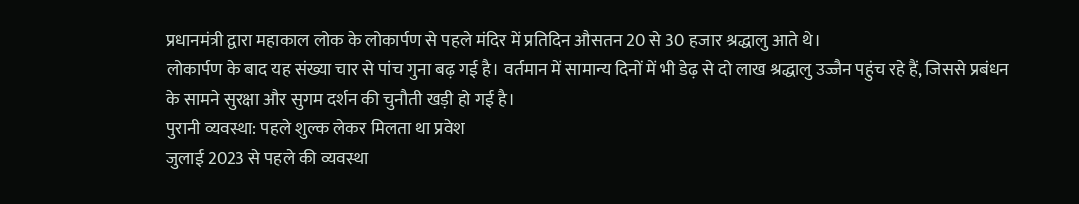प्रधानमंत्री द्वारा महाकाल लोक के लोकार्पण से पहले मंदिर में प्रतिदिन औसतन 20 से 30 हजार श्रद्धालु आते थे।
लोकार्पण के बाद यह संख्या चार से पांच गुना बढ़ गई है। वर्तमान में सामान्य दिनों में भी डेढ़ से दो लाख श्रद्धालु उज्जैन पहुंच रहे हैं, जिससे प्रबंधन के सामने सुरक्षा और सुगम दर्शन की चुनौती खड़ी हो गई है।
पुरानी व्यवस्था: पहले शुल्क लेकर मिलता था प्रवेश
जुलाई 2023 से पहले की व्यवस्था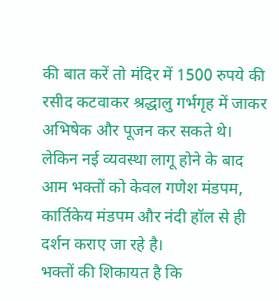की बात करें तो मंदिर में 1500 रुपये की रसीद कटवाकर श्रद्धालु गर्भगृह में जाकर अभिषेक और पूजन कर सकते थे। लेकिन नई व्यवस्था लागू होने के बाद आम भक्तों को केवल गणेश मंडपम, कार्तिकेय मंडपम और नंदी हॉल से ही दर्शन कराए जा रहे है।
भक्तों की शिकायत है कि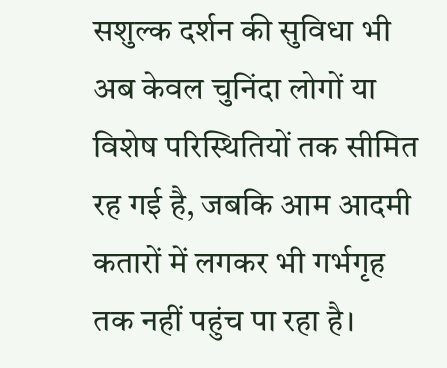सशुल्क दर्शन की सुविधा भी अब केवल चुनिंदा लोगों या विशेष परिस्थितियों तक सीमित रह गई है, जबकि आम आदमी कतारों में लगकर भी गर्भगृह तक नहीं पहुंच पा रहा है।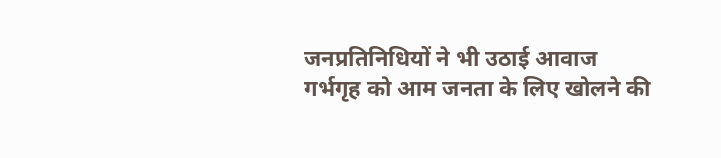जनप्रतिनिधियों ने भी उठाई आवाज
गर्भगृह को आम जनता के लिए खोलने की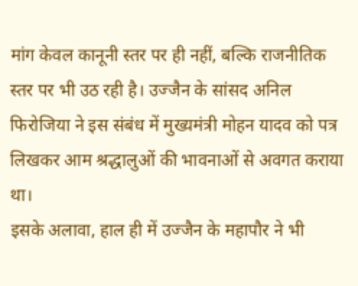मांग केवल कानूनी स्तर पर ही नहीं, बल्कि राजनीतिक स्तर पर भी उठ रही है। उज्जैन के सांसद अनिल फिरोजिया ने इस संबंध में मुख्यमंत्री मोहन यादव को पत्र लिखकर आम श्रद्धालुओं की भावनाओं से अवगत कराया था।
इसके अलावा, हाल ही में उज्जैन के महापौर ने भी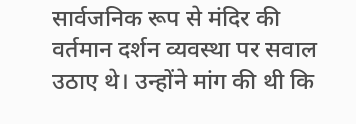सार्वजनिक रूप से मंदिर की वर्तमान दर्शन व्यवस्था पर सवाल उठाए थे। उन्होंने मांग की थी कि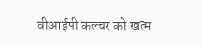वीआईपी कल्चर को खत्म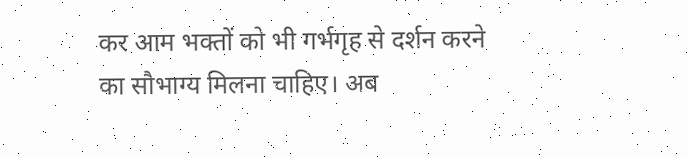कर आम भक्तों को भी गर्भगृह से दर्शन करने का सौभाग्य मिलना चाहिए। अब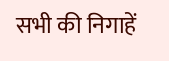सभी की निगाहें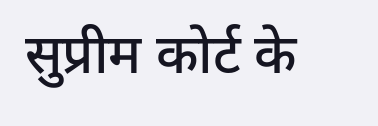सुप्रीम कोर्ट के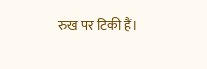रुख पर टिकी हैं।